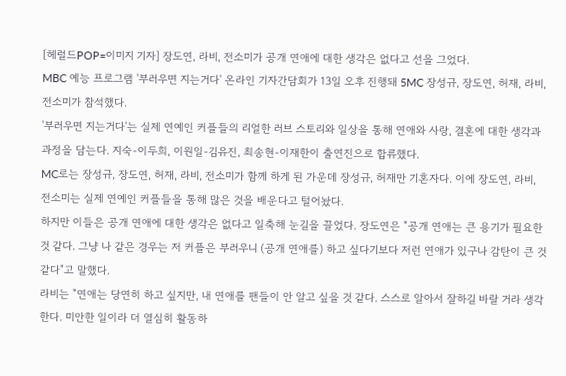[헤럴드POP=이미지 기자] 장도연, 라비, 전소미가 공개 연애에 대한 생각은 없다고 선을 그었다.
MBC 예능 프로그램 '부러우면 지는거다' 온라인 기자간담회가 13일 오후 진행돼 5MC 장성규, 장도연, 허재, 라비, 전소미가 참석했다.
'부러우면 지는거다'는 실제 연예인 커플들의 리얼한 러브 스토리와 일상을 통해 연애와 사랑, 결혼에 대한 생각과 과정을 담는다. 지숙-이두희, 이원일-김유진, 최송현-이재한이 출연진으로 합류했다.
MC로는 장성규, 장도연, 허재, 라비, 전소미가 함께 하게 된 가운데 장성규, 허재만 기혼자다. 이에 장도연, 라비, 전소미는 실제 연예인 커플들을 통해 많은 것을 배운다고 털어놨다.
하지만 이들은 공개 연애에 대한 생각은 없다고 일축해 눈길을 끌었다. 장도연은 "공개 연애는 큰 용기가 필요한 것 같다. 그냥 나 같은 경우는 저 커플은 부러우니 (공개 연애를) 하고 싶다기보다 저런 연애가 있구나 감탄이 큰 것 같다"고 말했다.
라비는 "연애는 당연히 하고 싶지만, 내 연애를 팬들이 안 알고 싶을 것 같다. 스스로 알아서 잘하길 바랄 거라 생각한다. 미안한 일이라 더 열심히 활동하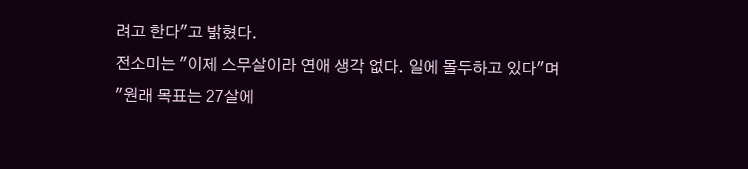려고 한다"고 밝혔다.
전소미는 "이제 스무살이라 연애 생각 없다. 일에 몰두하고 있다"며 "원래 목표는 27살에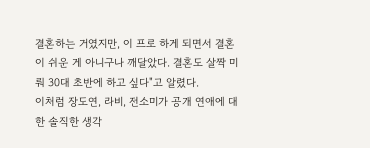결혼하는 거였지만, 이 프로 하게 되면서 결혼이 쉬운 게 아니구나 깨달았다. 결혼도 살짝 미뤄 30대 초반에 하고 싶다"고 알렸다.
이처럼 장도연, 라비, 전소미가 공개 연애에 대한 솔직한 생각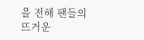을 전해 팬들의 뜨거운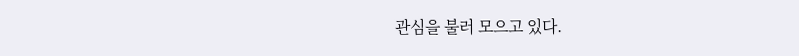관심을 불러 모으고 있다.